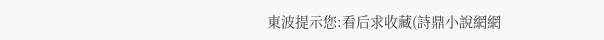東波提示您:看后求收藏(詩鼎小說網網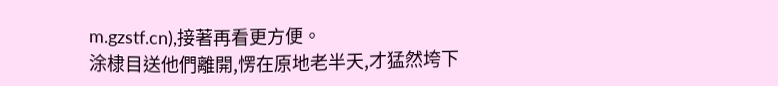m.gzstf.cn),接著再看更方便。
涂棣目送他們離開,愣在原地老半天,才猛然垮下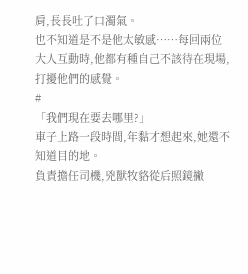肩,長長吐了口濁氣。
也不知道是不是他太敏感……每回兩位大人互動時,他都有種自己不該待在現場,打擾他們的感覺。
#
「我們現在要去哪里?」
車子上路一段時間,年黏才想起來,她還不知道目的地。
負責擔任司機,兇獸牧貉從后照鏡撇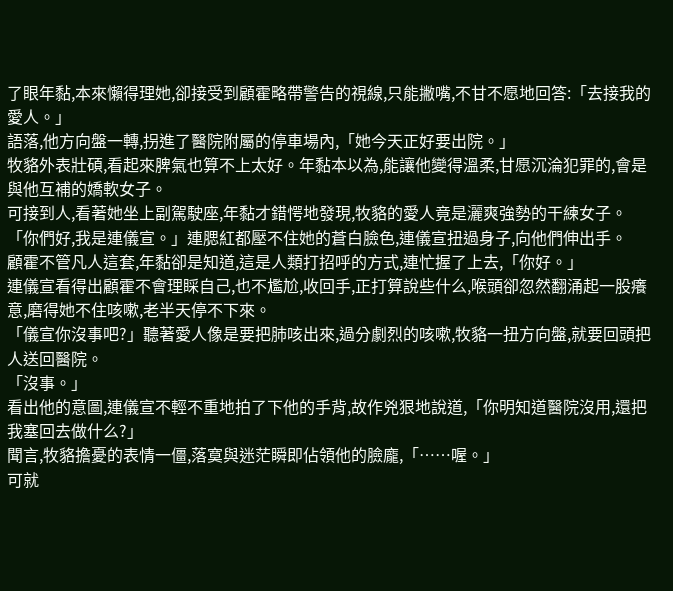了眼年黏,本來懶得理她,卻接受到顧霍略帶警告的視線,只能撇嘴,不甘不愿地回答:「去接我的愛人。」
語落,他方向盤一轉,拐進了醫院附屬的停車場內,「她今天正好要出院。」
牧貉外表壯碩,看起來脾氣也算不上太好。年黏本以為,能讓他變得溫柔,甘愿沉淪犯罪的,會是與他互補的嬌軟女子。
可接到人,看著她坐上副駕駛座,年黏才錯愕地發現,牧貉的愛人竟是灑爽強勢的干練女子。
「你們好,我是連儀宣。」連腮紅都壓不住她的蒼白臉色,連儀宣扭過身子,向他們伸出手。
顧霍不管凡人這套,年黏卻是知道,這是人類打招呼的方式,連忙握了上去,「你好。」
連儀宣看得出顧霍不會理睬自己,也不尷尬,收回手,正打算說些什么,喉頭卻忽然翻涌起一股癢意,磨得她不住咳嗽,老半天停不下來。
「儀宣你沒事吧?」聽著愛人像是要把肺咳出來,過分劇烈的咳嗽,牧貉一扭方向盤,就要回頭把人送回醫院。
「沒事。」
看出他的意圖,連儀宣不輕不重地拍了下他的手背,故作兇狠地說道,「你明知道醫院沒用,還把我塞回去做什么?」
聞言,牧貉擔憂的表情一僵,落寞與迷茫瞬即佔領他的臉龐,「……喔。」
可就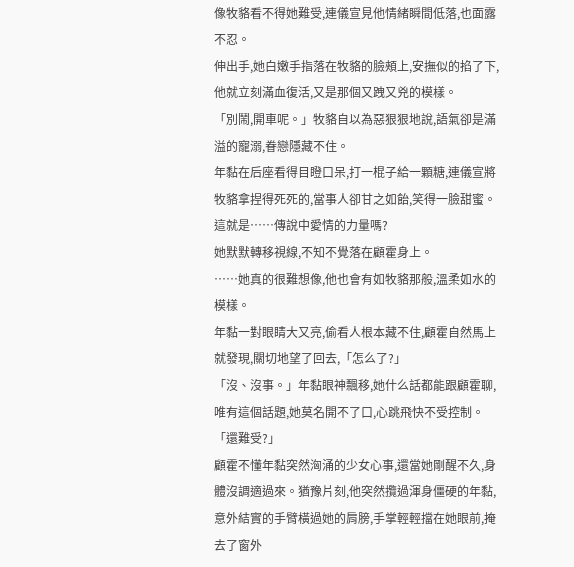像牧貉看不得她難受,連儀宣見他情緒瞬間低落,也面露不忍。
伸出手,她白嫩手指落在牧貉的臉頰上,安撫似的掐了下,他就立刻滿血復活,又是那個又跩又兇的模樣。
「別鬧,開車呢。」牧貉自以為惡狠狠地說,語氣卻是滿溢的寵溺,眷戀隱藏不住。
年黏在后座看得目瞪口呆,打一棍子給一顆糖,連儀宣將牧貉拿捏得死死的,當事人卻甘之如飴,笑得一臉甜蜜。
這就是……傳說中愛情的力量嗎?
她默默轉移視線,不知不覺落在顧霍身上。
……她真的很難想像,他也會有如牧貉那般,溫柔如水的模樣。
年黏一對眼睛大又亮,偷看人根本藏不住,顧霍自然馬上就發現,關切地望了回去,「怎么了?」
「沒、沒事。」年黏眼神飄移,她什么話都能跟顧霍聊,唯有這個話題,她莫名開不了口,心跳飛快不受控制。
「還難受?」
顧霍不懂年黏突然洶涌的少女心事,還當她剛醒不久,身體沒調適過來。猶豫片刻,他突然攬過渾身僵硬的年黏,意外結實的手臂橫過她的肩膀,手掌輕輕擋在她眼前,掩去了窗外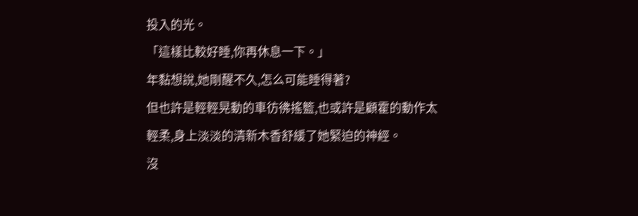投入的光。
「這樣比較好睡,你再休息一下。」
年黏想說,她剛醒不久,怎么可能睡得著?
但也許是輕輕晃動的車彷彿搖籃,也或許是顧霍的動作太輕柔,身上淡淡的清新木香舒緩了她緊迫的神經。
沒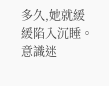多久,她就緩緩陷入沉睡。意識迷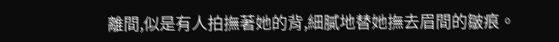離間,似是有人拍撫著她的背,細膩地替她撫去眉間的皺痕。